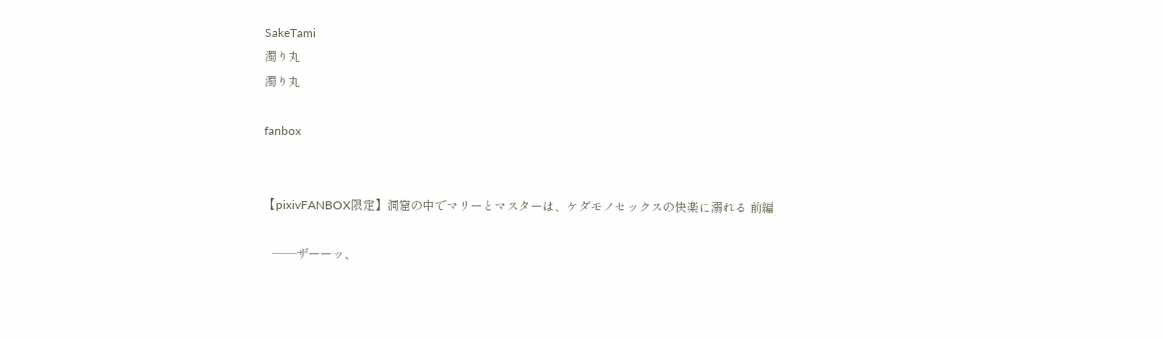SakeTami
濁り丸
濁り丸

fanbox


【pixivFANBOX限定】洞窟の中でマリーとマスターは、ケダモノセックスの快楽に溺れる 前編

   ——ザーーッ、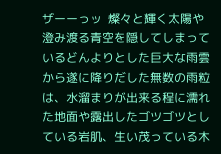ザーーっッ  燦々と輝く太陽や澄み渡る青空を隠してしまっているどんよりとした巨大な雨雲から遂に降りだした無数の雨粒は、水溜まりが出来る程に濡れた地面や露出したゴツゴツとしている岩肌、生い茂っている木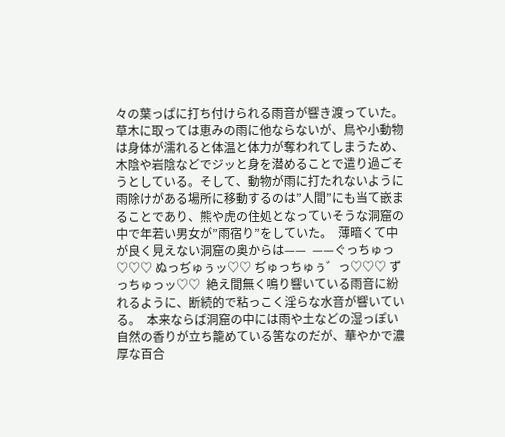々の葉っぱに打ち付けられる雨音が響き渡っていた。  草木に取っては恵みの雨に他ならないが、鳥や小動物は身体が濡れると体温と体力が奪われてしまうため、木陰や岩陰などでジッと身を潜めることで遣り過ごそうとしている。そして、動物が雨に打たれないように雨除けがある場所に移動するのは”人間”にも当て嵌まることであり、熊や虎の住処となっていそうな洞窟の中で年若い男女が”雨宿り”をしていた。  薄暗くて中が良く見えない洞窟の奥からは——  ——ぐっちゅっ♡♡♡ ぬっぢゅぅッ♡♡ ぢゅっちゅぅ゛っ♡♡♡ ずっちゅっッ♡♡  絶え間無く鳴り響いている雨音に紛れるように、断続的で粘っこく淫らな水音が響いている。  本来ならば洞窟の中には雨や土などの湿っぽい自然の香りが立ち籠めている筈なのだが、華やかで濃厚な百合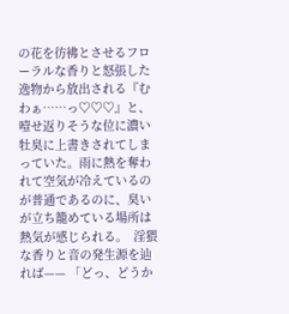の花を彷彿とさせるフローラルな香りと怒張した逸物から放出される『むわぁ……っ♡♡♡』と、噎せ返りそうな位に濃い牡臭に上書きされてしまっていた。雨に熱を奪われて空気が冷えているのが普通であるのに、臭いが立ち籠めている場所は熱気が感じられる。  淫猥な香りと音の発生源を辿れば—— 「どっ、どうか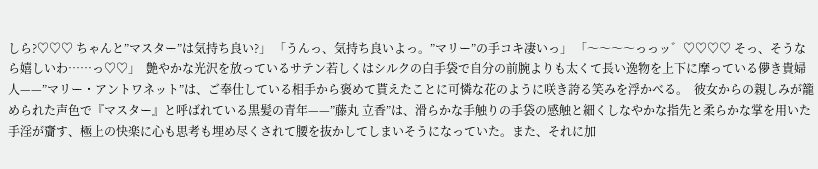しら?♡♡♡ ちゃんと”マスター”は気持ち良い?」 「うんっ、気持ち良いよっ。”マリー”の手コキ凄いっ」 「〜〜〜〜っっッ゛♡♡♡♡ そっ、そうなら嬉しいわ……っ♡♡」  艶やかな光沢を放っているサテン若しくはシルクの白手袋で自分の前腕よりも太くて長い逸物を上下に摩っている儚き貴婦人——”マリー・アントワネット”は、ご奉仕している相手から褒めて貰えたことに可憐な花のように咲き誇る笑みを浮かべる。  彼女からの親しみが籠められた声色で『マスター』と呼ばれている黒髪の青年——”藤丸 立香”は、滑らかな手触りの手袋の感触と細くしなやかな指先と柔らかな掌を用いた手淫が齎す、極上の快楽に心も思考も埋め尽くされて腰を抜かしてしまいそうになっていた。また、それに加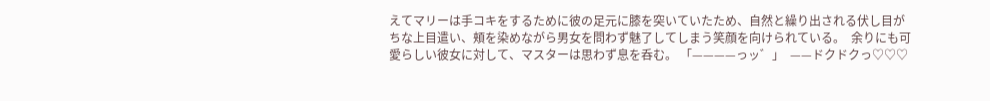えてマリーは手コキをするために彼の足元に膝を突いていたため、自然と繰り出される伏し目がちな上目遣い、頬を染めながら男女を問わず魅了してしまう笑顔を向けられている。  余りにも可愛らしい彼女に対して、マスターは思わず息を呑む。 「————っッ゛」  ——ドクドクっ♡♡♡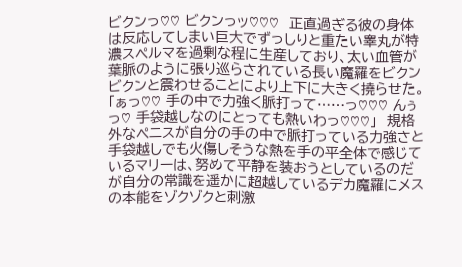ビクンっ♡♡ ビクンっッ♡♡♡  正直過ぎる彼の身体は反応してしまい巨大でずっしりと重たい睾丸が特濃スペルマを過剰な程に生産しており、太い血管が葉脈のように張り巡らされている長い魔羅をビクンビクンと震わせることにより上下に大きく撓らせた。 「ぁっ♡♡ 手の中で力強く脈打って……っ♡♡♡ んぅっ♡ 手袋越しなのにとっても熱いわっ♡♡♡」  規格外なペニスが自分の手の中で脈打っている力強さと手袋越しでも火傷しそうな熱を手の平全体で感じているマリーは、努めて平静を装おうとしているのだが自分の常識を遥かに超越しているデカ魔羅にメスの本能をゾクゾクと刺激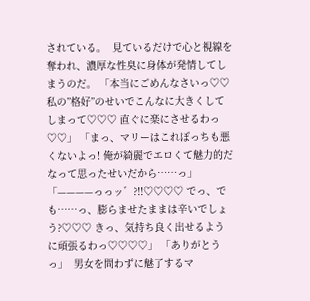されている。  見ているだけで心と視線を奪われ、濃厚な性臭に身体が発情してしまうのだ。 「本当にごめんなさいっ♡♡ 私の”格好”のせいでこんなに大きくしてしまって♡♡♡ 直ぐに楽にさせるわっ♡♡」 「まっ、マリーはこれぽっちも悪くないよっ! 俺が綺麗でエロくて魅力的だなって思ったせいだから……っ」 「————っっッ゛?!!♡♡♡♡ でっ、でも……っ、膨らませたままは辛いでしょう?♡♡♡ きっ、気持ち良く出せるように頑張るわっ♡♡♡♡」 「ありがとうっ」  男女を問わずに魅了するマ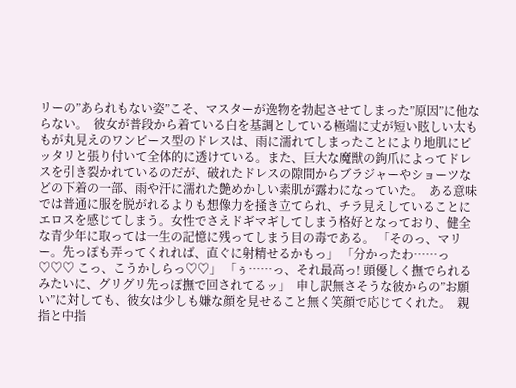リーの”あられもない姿”こそ、マスターが逸物を勃起させてしまった”原因”に他ならない。  彼女が普段から着ている白を基調としている極端に丈が短い眩しい太ももが丸見えのワンピース型のドレスは、雨に濡れてしまったことにより地肌にピッタリと張り付いて全体的に透けている。また、巨大な魔獣の鉤爪によってドレスを引き裂かれているのだが、破れたドレスの隙間からブラジャーやショーツなどの下着の一部、雨や汗に濡れた艶めかしい素肌が露わになっていた。  ある意味では普通に服を脱がれるよりも想像力を掻き立てられ、チラ見えしていることにエロスを感じてしまう。女性でさえドギマギしてしまう格好となっており、健全な青少年に取っては一生の記憶に残ってしまう目の毒である。 「そのっ、マリー。先っぽも弄ってくれれば、直ぐに射精せるかもっ」 「分かったわ……っ♡♡♡ こっ、こうかしらっ♡♡」 「ぅ……っ、それ最高っ! 頭優しく撫でられるみたいに、グリグリ先っぽ撫で回されてるッ」  申し訳無さそうな彼からの”お願い”に対しても、彼女は少しも嫌な顔を見せること無く笑顔で応じてくれた。  親指と中指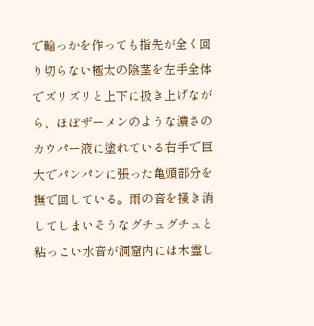で輪っかを作っても指先が全く回り切らない極太の陰茎を左手全体でズリズリと上下に扱き上げながら、ほぼザーメンのような濃さのカウパー液に塗れている右手で巨大でパンパンに張った亀頭部分を撫で回している。雨の音を掻き消してしまいそうなグチュグチュと粘っこい水音が洞窟内には木霊し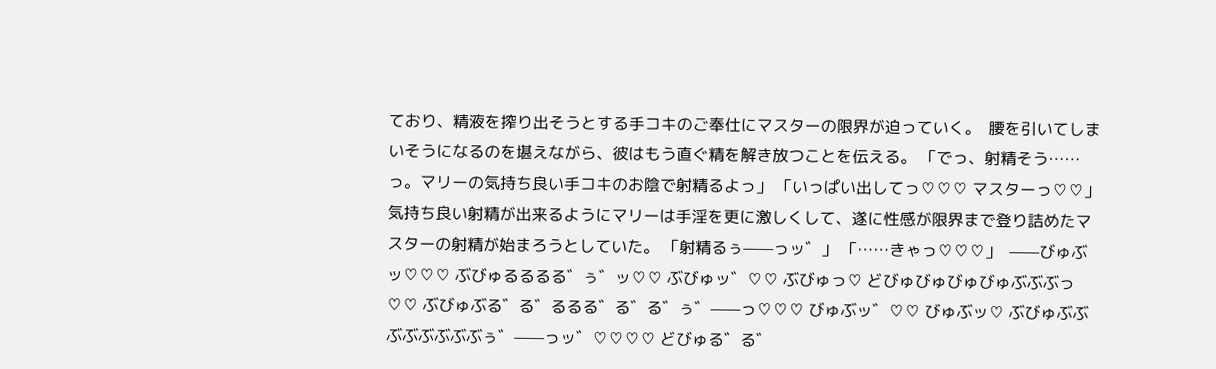ており、精液を搾り出そうとする手コキのご奉仕にマスターの限界が迫っていく。  腰を引いてしまいそうになるのを堪えながら、彼はもう直ぐ精を解き放つことを伝える。 「でっ、射精そう……っ。マリーの気持ち良い手コキのお陰で射精るよっ」 「いっぱい出してっ♡♡♡ マスターっ♡♡」  気持ち良い射精が出来るようにマリーは手淫を更に激しくして、遂に性感が限界まで登り詰めたマスターの射精が始まろうとしていた。 「射精るぅ——っッ゛」 「……きゃっ♡♡♡」  ——びゅぶッ♡♡♡ ぶびゅるるるる゛ぅ゛ッ♡♡ ぶびゅッ゛♡♡ ぶびゅっ♡ どびゅびゅびゅびゅぶぶぶっ♡♡ ぶびゅぶる゛る゛るるる゛る゛る゛ぅ゛——っ♡♡♡ びゅぶッ゛♡♡ びゅぶッ♡ ぶびゅぶぶぶぶぶぶぶぶぅ゛——っッ゛♡♡♡♡ どびゅる゛る゛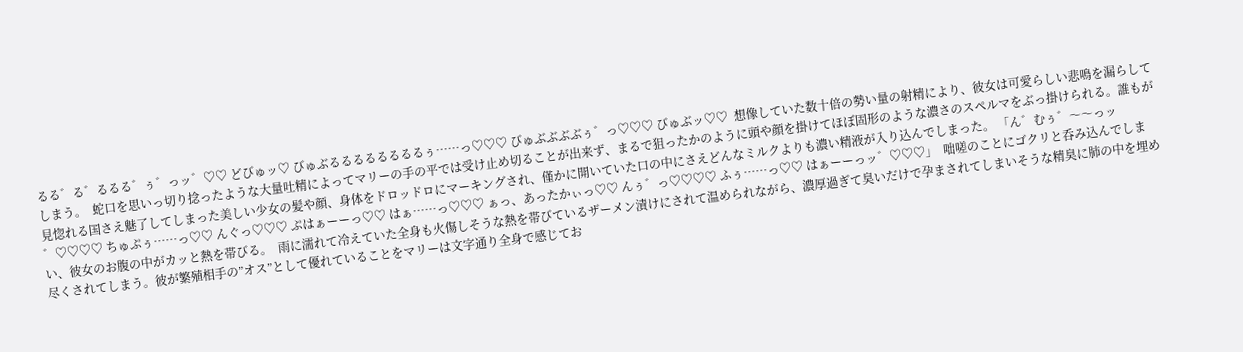るる゛る゛るるる゛ぅ゛っッ゛♡♡ どびゅッ♡ びゅぶるるるるるるるるぅ……っ♡♡♡ びゅぶぶぶぶぅ゛っ♡♡♡ びゅぶッ♡♡  想像していた数十倍の勢い量の射精により、彼女は可愛らしい悲鳴を漏らしてしまう。  蛇口を思いっ切り捻ったような大量吐精によってマリーの手の平では受け止め切ることが出来ず、まるで狙ったかのように頭や顔を掛けてほぼ固形のような濃さのスペルマをぶっ掛けられる。誰もが見惚れる国さえ魅了してしまった美しい少女の髪や顔、身体をドロッドロにマーキングされ、僅かに開いていた口の中にさえどんなミルクよりも濃い精液が入り込んでしまった。 「ん゛むぅ゛〜〜っッ゛♡♡♡♡ ちゅぷぅ……っ♡♡ んぐっ♡♡♡ ぷはぁーーっ♡♡ はぁ……っ♡♡♡ ぁっ、あったかぃっ♡♡ んぅ゛っ♡♡♡♡ ふぅ……っ♡♡ はぁーーっッ゛♡♡♡」  咄嗟のことにゴクリと呑み込んでしまい、彼女のお腹の中がカッと熱を帯びる。  雨に濡れて冷えていた全身も火傷しそうな熱を帯びているザーメン漬けにされて温められながら、濃厚過ぎて臭いだけで孕まされてしまいそうな精臭に肺の中を埋め尽くされてしまう。彼が繁殖相手の”オス”として優れていることをマリーは文字通り全身で感じてお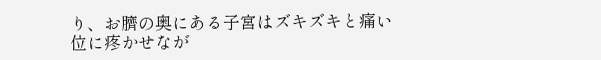り、お臍の奥にある子宮はズキズキと痛い位に疼かせなが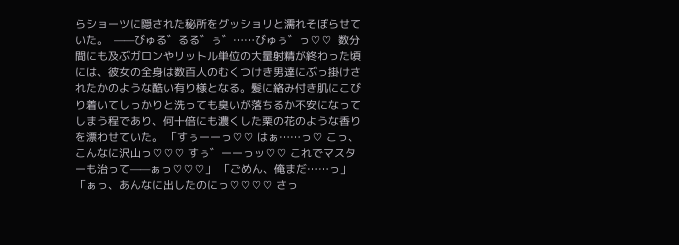らショーツに隠された秘所をグッショリと濡れそぼらせていた。  ——びゅる゛るる゛ぅ゛……びゅぅ゛っ♡♡  数分間にも及ぶガロンやリットル単位の大量射精が終わった頃には、彼女の全身は数百人のむくつけき男達にぶっ掛けされたかのような酷い有り様となる。髪に絡み付き肌にこびり着いてしっかりと洗っても臭いが落ちるか不安になってしまう程であり、何十倍にも濃くした栗の花のような香りを漂わせていた。 「すぅーーっ♡♡ はぁ……っ♡ こっ、こんなに沢山っ♡♡♡ すぅ゛ーーっッ♡♡ これでマスターも治って——ぁっ♡♡♡」 「ごめん、俺まだ……っ」 「ぁっ、あんなに出したのにっ♡♡♡♡ さっ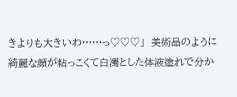きよりも大きいわ……っ♡♡♡」  美術品のように綺麗な顔が粘っこくて白濁とした体液塗れで分か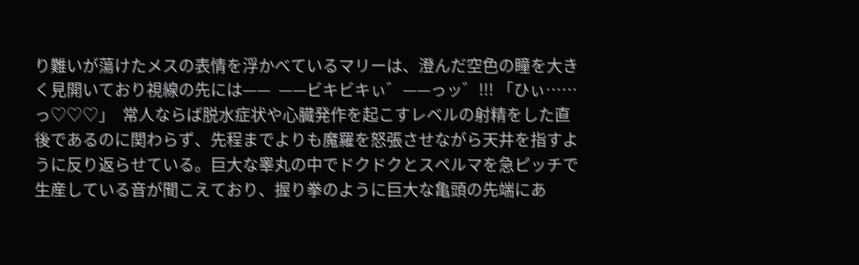り難いが蕩けたメスの表情を浮かべているマリーは、澄んだ空色の瞳を大きく見開いており視線の先には——  ——ビキビキぃ゛——っッ゛!!! 「ひぃ……っ♡♡♡」  常人ならば脱水症状や心臓発作を起こすレベルの射精をした直後であるのに関わらず、先程までよりも魔羅を怒張させながら天井を指すように反り返らせている。巨大な睾丸の中でドクドクとスペルマを急ピッチで生産している音が聞こえており、握り拳のように巨大な亀頭の先端にあ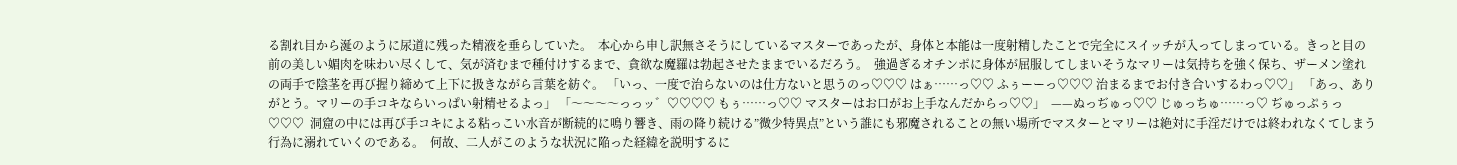る割れ目から涎のように尿道に残った精液を垂らしていた。  本心から申し訳無さそうにしているマスターであったが、身体と本能は一度射精したことで完全にスイッチが入ってしまっている。きっと目の前の美しい媚肉を味わい尽くして、気が済むまで種付けするまで、貪欲な魔羅は勃起させたままでいるだろう。  強過ぎるオチンポに身体が屈服してしまいそうなマリーは気持ちを強く保ち、ザーメン塗れの両手で陰茎を再び握り締めて上下に扱きながら言葉を紡ぐ。 「いっ、一度で治らないのは仕方ないと思うのっ♡♡♡ はぁ……っ♡♡ ふぅーーっ♡♡♡ 治まるまでお付き合いするわっ♡♡」 「あっ、ありがとう。マリーの手コキならいっぱい射精せるよっ」 「〜〜〜〜っっッ゛♡♡♡♡ もぅ……っ♡♡ マスターはお口がお上手なんだからっ♡♡」  ——ぬっぢゅっ♡♡ じゅっちゅ……っ♡ ぢゅっぷぅっ♡♡♡  洞窟の中には再び手コキによる粘っこい水音が断続的に鳴り響き、雨の降り続ける”微少特異点”という誰にも邪魔されることの無い場所でマスターとマリーは絶対に手淫だけでは終われなくてしまう行為に溺れていくのである。  何故、二人がこのような状況に陥った経緯を説明するに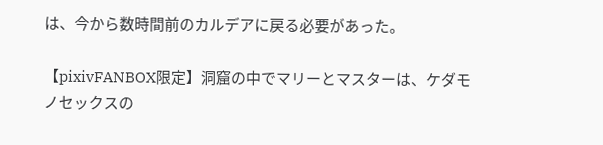は、今から数時間前のカルデアに戻る必要があった。

【pixivFANBOX限定】洞窟の中でマリーとマスターは、ケダモノセックスの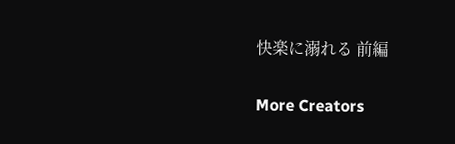快楽に溺れる 前編

More Creators